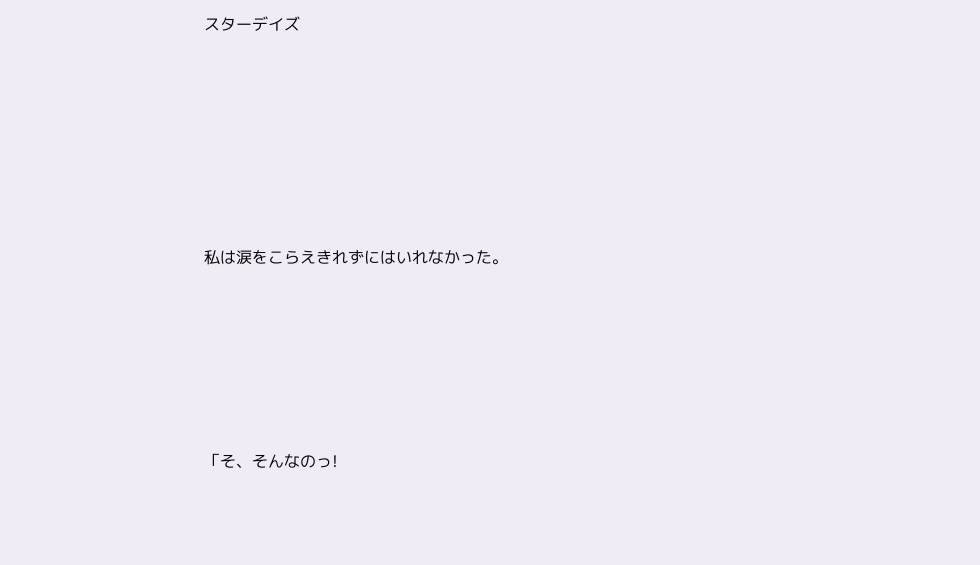スターデイズ







私は涙をこらえきれずにはいれなかった。






「そ、そんなのっ!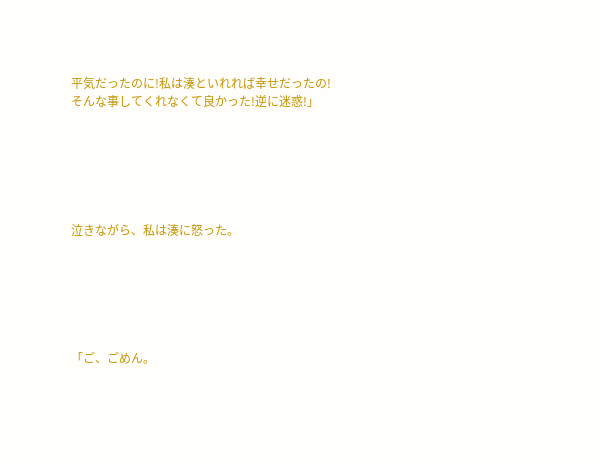平気だったのに!私は湊といれれば幸せだったの!そんな事してくれなくて良かった!逆に迷惑!」






泣きながら、私は湊に怒った。






「ご、ごめん。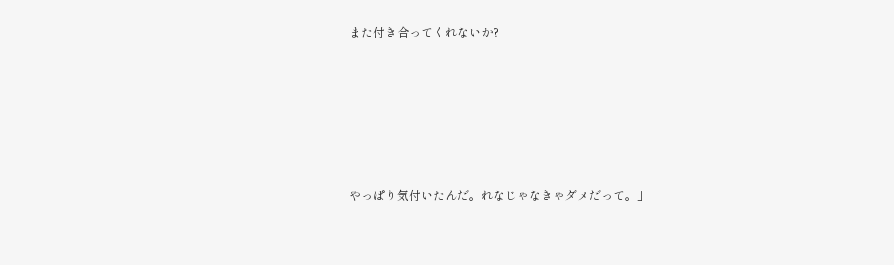また付き合ってくれないか?






やっぱり気付いたんだ。れなじゃなきゃダメだって。」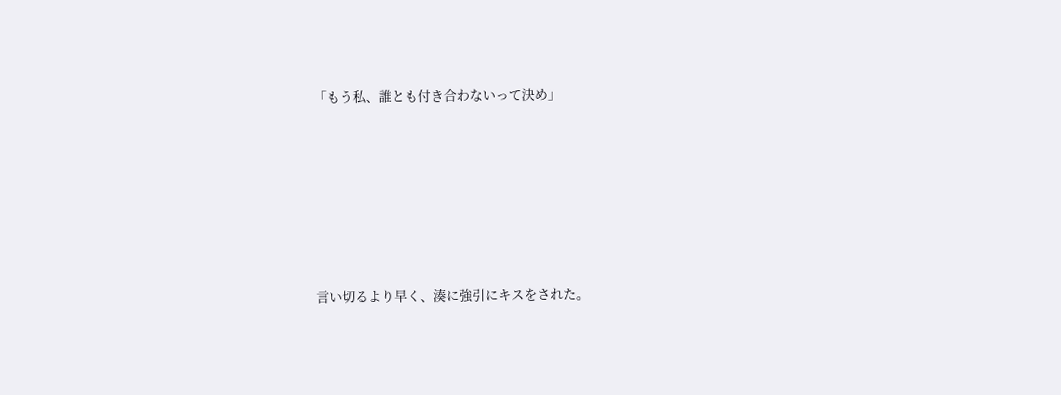「もう私、誰とも付き合わないって決め」






言い切るより早く、湊に強引にキスをされた。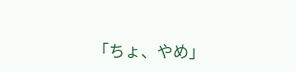「ちょ、やめ」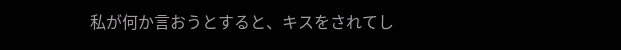私が何か言おうとすると、キスをされてし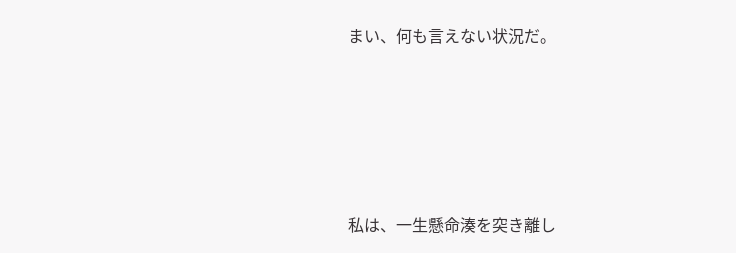まい、何も言えない状況だ。






私は、一生懸命湊を突き離し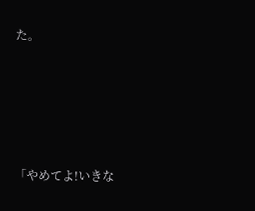た。






「やめてよ!いきな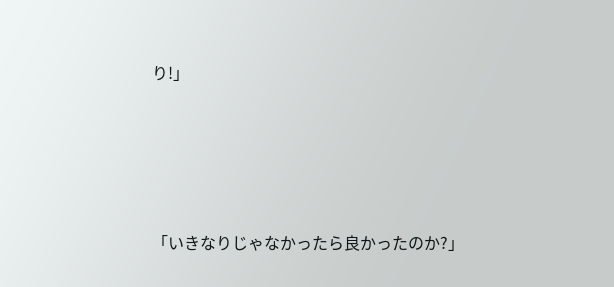り!」






「いきなりじゃなかったら良かったのか?」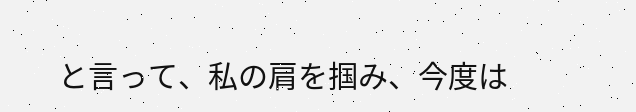と言って、私の肩を掴み、今度は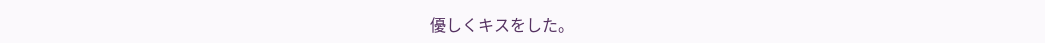優しくキスをした。